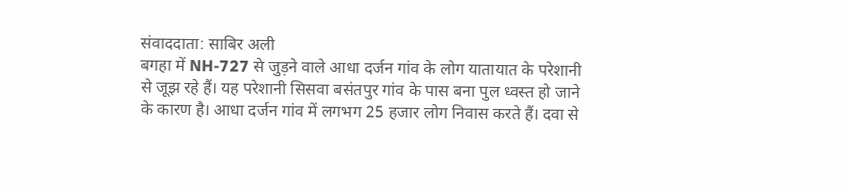संवाददाता: साबिर अली
बगहा में NH-727 से जुड़ने वाले आधा दर्जन गांव के लोग यातायात के परेशानी से जूझ रहे हैं। यह परेशानी सिसवा बसंतपुर गांव के पास बना पुल ध्वस्त हो जाने के कारण है। आधा दर्जन गांव में लगभग 25 हजार लोग निवास करते हैं। दवा से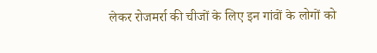लेकर रोजमर्रा की चीजों के लिए इन गांवों के लोगों को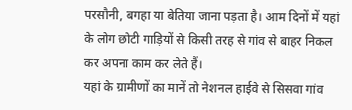परसौनी, बगहा या बेतिया जाना पड़ता है। आम दिनों में यहां के लोग छोटी गाड़ियों से किसी तरह से गांव से बाहर निकल कर अपना काम कर लेते हैं।
यहां के ग्रामीणों का मानें तो नेशनल हाईवे से सिसवा गांव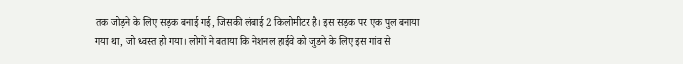तक जोड़ने के लिए सड़क बनाई गई, जिसकी लंबाई 2 किलोमीटर है। इस सड़क पर एक पुल बनाया गया था, जो ध्वस्त हो गया। लोगों ने बताया कि नेशनल हाईवे को जुडने के लिए इस गांव से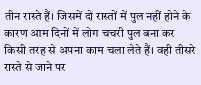तीन रास्ते हैं। जिसमें दो रास्तों में पुल नहीं होने के कारण आम दिनों में लोग चचरी पुल बना कर किसी तरह से अपना काम चला लेते हैं। वही तीसरे रास्ते से जाने पर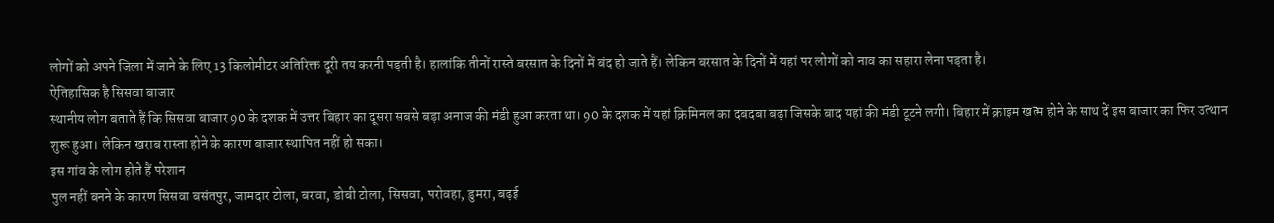लोगों को अपने जिला में जाने के लिए 13 किलोमीटर अतिरिक्त दूरी तय करनी पड़ती है। हालांकि तीनों रास्ते बरसात के दिनों में बंद हो जाते हैं। लेकिन बरसात के दिनों में यहां पर लोगों को नाव का सहारा लेना पड़ता है।
ऐतिहासिक है सिसवा बाजार
स्थानीय लोग बताते हैं कि सिसवा बाजार 90 के दशक में उत्तर बिहार का दूसरा सबसे बड़ा अनाज की मंडी हुआ करता था। 90 के दशक में यहां क्रिमिनल का दबदबा बढ़ा जिसके बाद यहां की मंडी टूटने लगी। बिहार में क्राइम खत्म होने के साथ दें इस बाजार का फिर उत्थान शुरू हुआ। लेकिन खराब रास्ता होने के कारण बाजार स्थापित नहीं हो सका।
इस गांव के लोग होते हैं परेशान
पुल नहीं बनने के कारण सिसवा बसंतपुर, जामदार टोला, बरवा, डोबी टोला, सिसवा, परोवहा, डुमरा, बढ़ई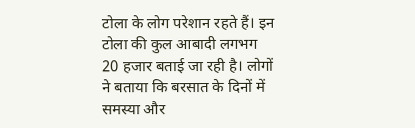टोला के लोग परेशान रहते हैं। इन टोला की कुल आबादी लगभग 20 हजार बताई जा रही है। लोगों ने बताया कि बरसात के दिनों में समस्या और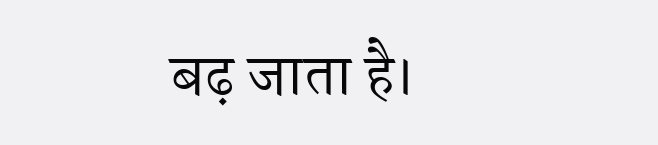बढ़ जाता है।